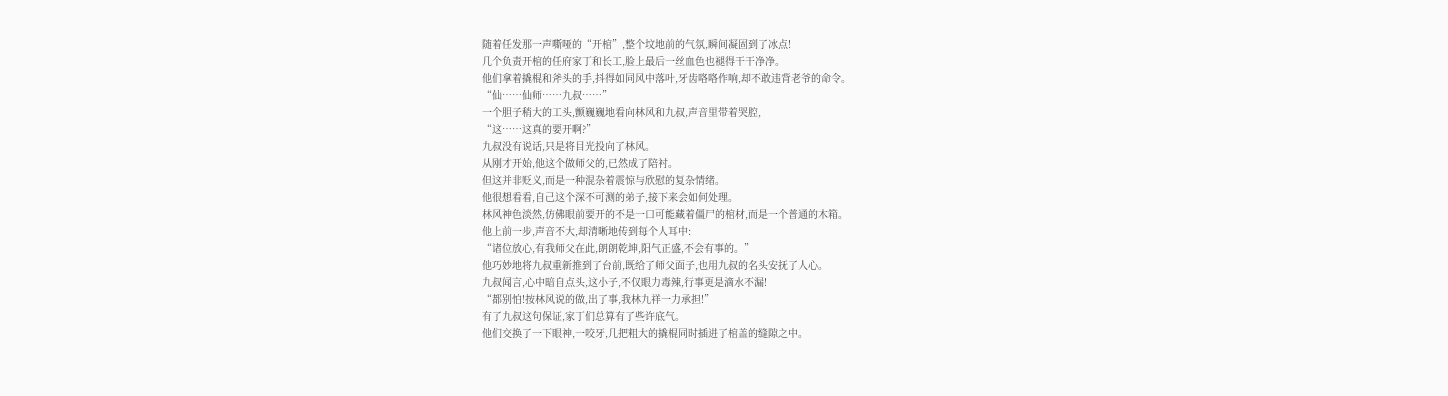随着任发那一声嘶哑的“开棺”,整个坟地前的气氛,瞬间凝固到了冰点!
几个负责开棺的任府家丁和长工,脸上最后一丝血色也褪得干干净净。
他们拿着撬棍和斧头的手,抖得如同风中落叶,牙齿咯咯作响,却不敢违背老爷的命令。
“仙……仙师……九叔……”
一个胆子稍大的工头,颤巍巍地看向林风和九叔,声音里带着哭腔,
“这……这真的要开啊?”
九叔没有说话,只是将目光投向了林风。
从刚才开始,他这个做师父的,已然成了陪衬。
但这并非贬义,而是一种混杂着震惊与欣慰的复杂情绪。
他很想看看,自己这个深不可测的弟子,接下来会如何处理。
林风神色淡然,仿佛眼前要开的不是一口可能藏着僵尸的棺材,而是一个普通的木箱。
他上前一步,声音不大,却清晰地传到每个人耳中:
“诸位放心,有我师父在此,朗朗乾坤,阳气正盛,不会有事的。”
他巧妙地将九叔重新推到了台前,既给了师父面子,也用九叔的名头安抚了人心。
九叔闻言,心中暗自点头,这小子,不仅眼力毒辣,行事更是滴水不漏!
“都别怕!按林风说的做,出了事,我林九祥一力承担!”
有了九叔这句保证,家丁们总算有了些许底气。
他们交换了一下眼神,一咬牙,几把粗大的撬棍同时插进了棺盖的缝隙之中。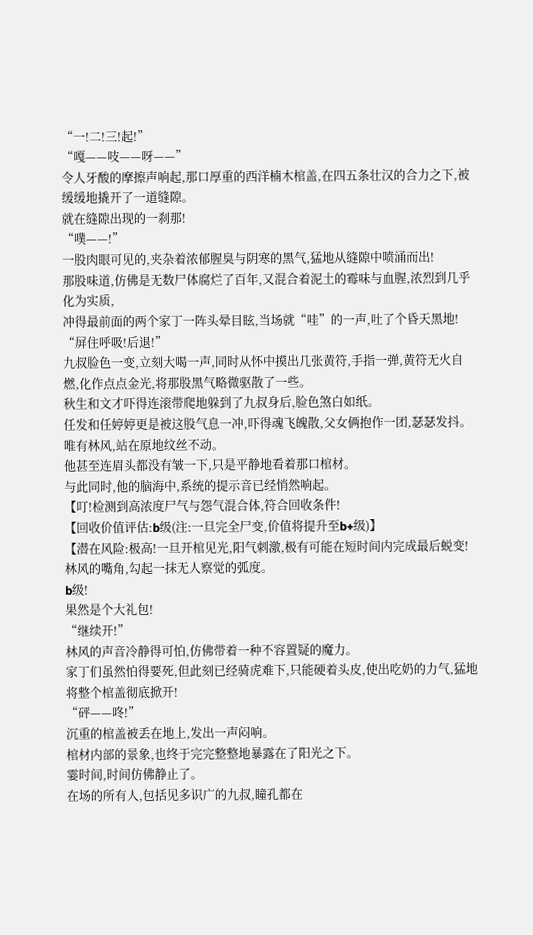“一!二!三!起!”
“嘎——吱——呀——”
令人牙酸的摩擦声响起,那口厚重的西洋楠木棺盖,在四五条壮汉的合力之下,被缓缓地撬开了一道缝隙。
就在缝隙出现的一刹那!
“噗——!”
一股肉眼可见的,夹杂着浓郁腥臭与阴寒的黑气,猛地从缝隙中喷涌而出!
那股味道,仿佛是无数尸体腐烂了百年,又混合着泥土的霉味与血腥,浓烈到几乎化为实质,
冲得最前面的两个家丁一阵头晕目眩,当场就“哇”的一声,吐了个昏天黑地!
“屏住呼吸!后退!”
九叔脸色一变,立刻大喝一声,同时从怀中摸出几张黄符,手指一弹,黄符无火自燃,化作点点金光,将那股黑气略微驱散了一些。
秋生和文才吓得连滚带爬地躲到了九叔身后,脸色煞白如纸。
任发和任婷婷更是被这股气息一冲,吓得魂飞魄散,父女俩抱作一团,瑟瑟发抖。
唯有林风,站在原地纹丝不动。
他甚至连眉头都没有皱一下,只是平静地看着那口棺材。
与此同时,他的脑海中,系统的提示音已经悄然响起。
【叮!检测到高浓度尸气与怨气混合体,符合回收条件!
【回收价值评估:b级(注:一旦完全尸变,价值将提升至b+级)】
【潜在风险:极高!一旦开棺见光,阳气刺激,极有可能在短时间内完成最后蜕变!
林风的嘴角,勾起一抹无人察觉的弧度。
b级!
果然是个大礼包!
“继续开!”
林风的声音冷静得可怕,仿佛带着一种不容置疑的魔力。
家丁们虽然怕得要死,但此刻已经骑虎难下,只能硬着头皮,使出吃奶的力气,猛地将整个棺盖彻底掀开!
“砰——咚!”
沉重的棺盖被丢在地上,发出一声闷响。
棺材内部的景象,也终于完完整整地暴露在了阳光之下。
霎时间,时间仿佛静止了。
在场的所有人,包括见多识广的九叔,瞳孔都在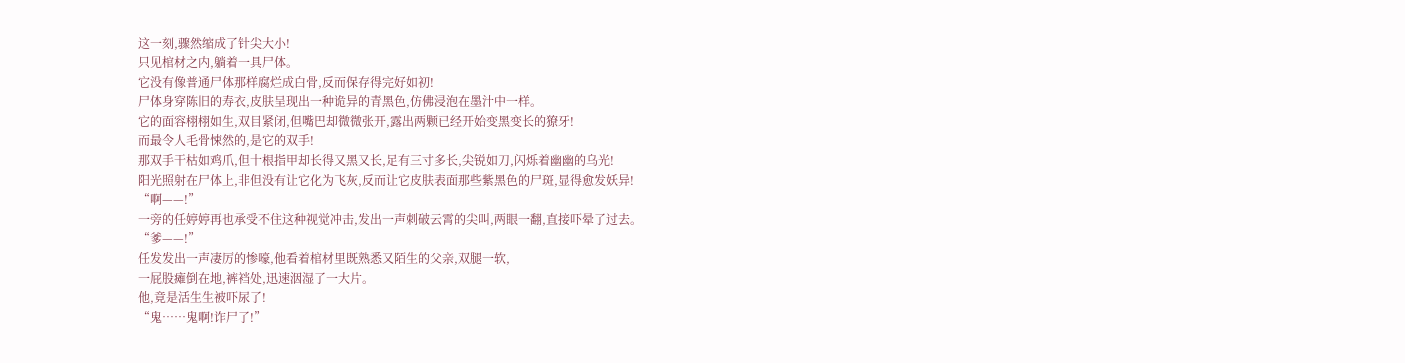这一刻,骤然缩成了针尖大小!
只见棺材之内,躺着一具尸体。
它没有像普通尸体那样腐烂成白骨,反而保存得完好如初!
尸体身穿陈旧的寿衣,皮肤呈现出一种诡异的青黑色,仿佛浸泡在墨汁中一样。
它的面容栩栩如生,双目紧闭,但嘴巴却微微张开,露出两颗已经开始变黑变长的獠牙!
而最令人毛骨悚然的,是它的双手!
那双手干枯如鸡爪,但十根指甲却长得又黑又长,足有三寸多长,尖锐如刀,闪烁着幽幽的乌光!
阳光照射在尸体上,非但没有让它化为飞灰,反而让它皮肤表面那些紫黑色的尸斑,显得愈发妖异!
“啊——!”
一旁的任婷婷再也承受不住这种视觉冲击,发出一声刺破云霄的尖叫,两眼一翻,直接吓晕了过去。
“爹——!”
任发发出一声凄厉的惨嚎,他看着棺材里既熟悉又陌生的父亲,双腿一软,
一屁股瘫倒在地,裤裆处,迅速洇湿了一大片。
他,竟是活生生被吓尿了!
“鬼……鬼啊!诈尸了!”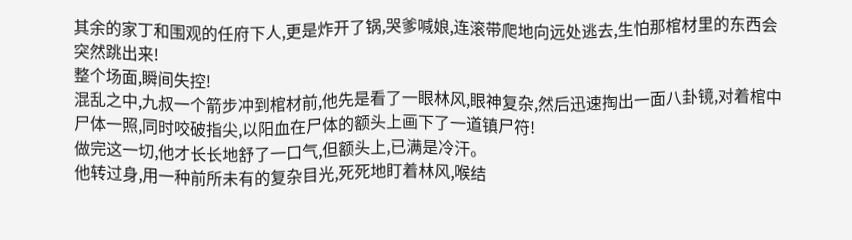其余的家丁和围观的任府下人,更是炸开了锅,哭爹喊娘,连滚带爬地向远处逃去,生怕那棺材里的东西会突然跳出来!
整个场面,瞬间失控!
混乱之中,九叔一个箭步冲到棺材前,他先是看了一眼林风,眼神复杂,然后迅速掏出一面八卦镜,对着棺中尸体一照,同时咬破指尖,以阳血在尸体的额头上画下了一道镇尸符!
做完这一切,他才长长地舒了一口气,但额头上,已满是冷汗。
他转过身,用一种前所未有的复杂目光,死死地盯着林风,喉结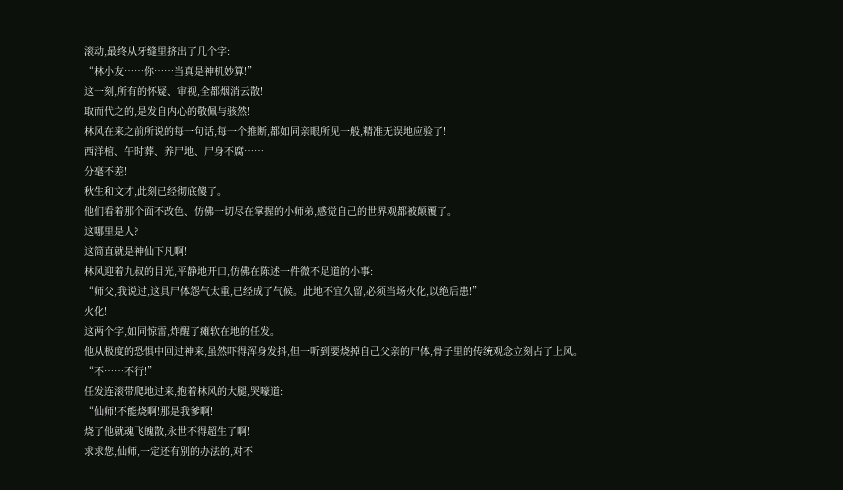滚动,最终从牙缝里挤出了几个字:
“林小友……你……当真是神机妙算!”
这一刻,所有的怀疑、审视,全都烟消云散!
取而代之的,是发自内心的敬佩与骇然!
林风在来之前所说的每一句话,每一个推断,都如同亲眼所见一般,精准无误地应验了!
西洋棺、午时葬、养尸地、尸身不腐……
分毫不差!
秋生和文才,此刻已经彻底傻了。
他们看着那个面不改色、仿佛一切尽在掌握的小师弟,感觉自己的世界观都被颠覆了。
这哪里是人?
这简直就是神仙下凡啊!
林风迎着九叔的目光,平静地开口,仿佛在陈述一件微不足道的小事:
“师父,我说过,这具尸体怨气太重,已经成了气候。此地不宜久留,必须当场火化,以绝后患!”
火化!
这两个字,如同惊雷,炸醒了瘫软在地的任发。
他从极度的恐惧中回过神来,虽然吓得浑身发抖,但一听到要烧掉自己父亲的尸体,骨子里的传统观念立刻占了上风。
“不……不行!”
任发连滚带爬地过来,抱着林风的大腿,哭嚎道:
“仙师!不能烧啊!那是我爹啊!
烧了他就魂飞魄散,永世不得超生了啊!
求求您,仙师,一定还有别的办法的,对不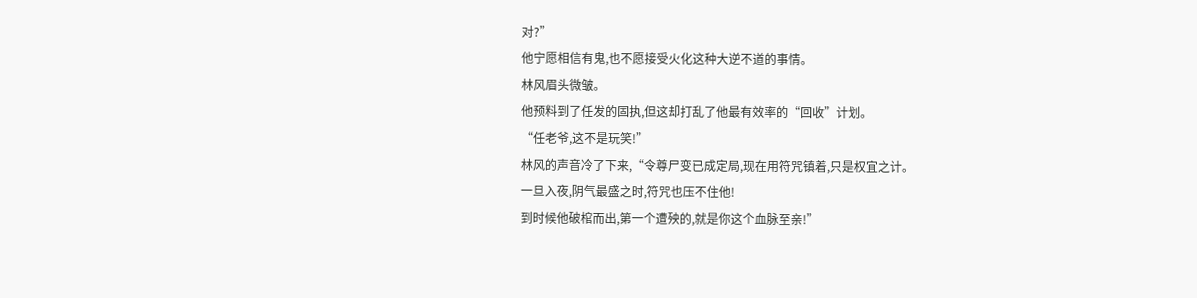对?”
他宁愿相信有鬼,也不愿接受火化这种大逆不道的事情。
林风眉头微皱。
他预料到了任发的固执,但这却打乱了他最有效率的“回收”计划。
“任老爷,这不是玩笑!”
林风的声音冷了下来,“令尊尸变已成定局,现在用符咒镇着,只是权宜之计。
一旦入夜,阴气最盛之时,符咒也压不住他!
到时候他破棺而出,第一个遭殃的,就是你这个血脉至亲!”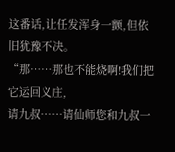这番话,让任发浑身一颤,但依旧犹豫不决。
“那……那也不能烧啊!我们把它运回义庄,
请九叔……请仙师您和九叔一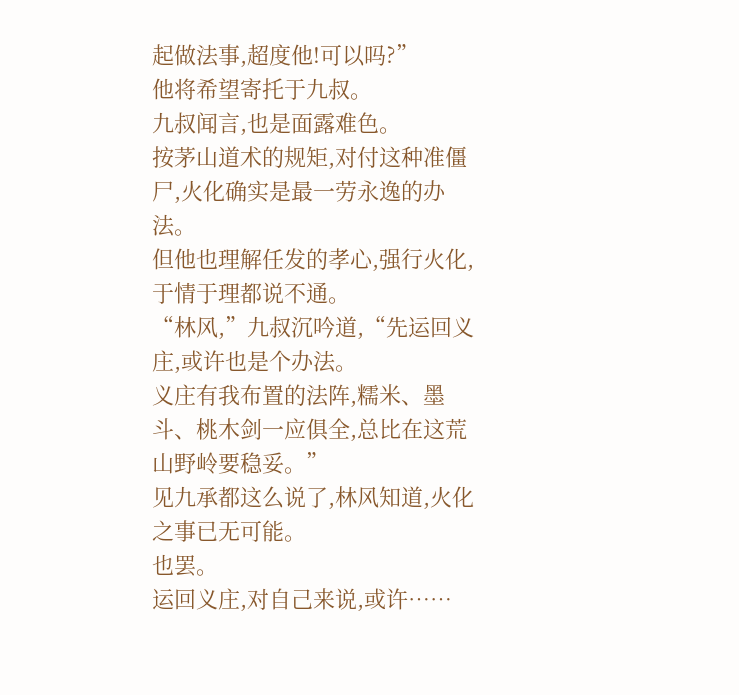起做法事,超度他!可以吗?”
他将希望寄托于九叔。
九叔闻言,也是面露难色。
按茅山道术的规矩,对付这种准僵尸,火化确实是最一劳永逸的办法。
但他也理解任发的孝心,强行火化,于情于理都说不通。
“林风,”九叔沉吟道,“先运回义庄,或许也是个办法。
义庄有我布置的法阵,糯米、墨斗、桃木剑一应俱全,总比在这荒山野岭要稳妥。”
见九承都这么说了,林风知道,火化之事已无可能。
也罢。
运回义庄,对自己来说,或许……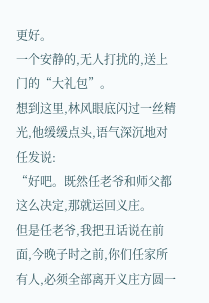更好。
一个安静的,无人打扰的,送上门的“大礼包”。
想到这里,林风眼底闪过一丝精光,他缓缓点头,语气深沉地对任发说:
“好吧。既然任老爷和师父都这么决定,那就运回义庄。
但是任老爷,我把丑话说在前面,今晚子时之前,你们任家所有人,必须全部离开义庄方圆一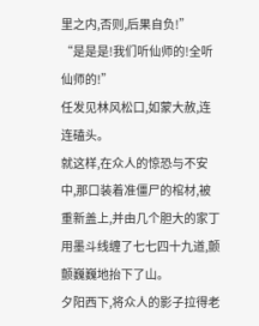里之内,否则,后果自负!”
“是是是!我们听仙师的!全听仙师的!”
任发见林风松口,如蒙大赦,连连磕头。
就这样,在众人的惊恐与不安中,那口装着准僵尸的棺材,被重新盖上,并由几个胆大的家丁用墨斗线缠了七七四十九道,颤颤巍巍地抬下了山。
夕阳西下,将众人的影子拉得老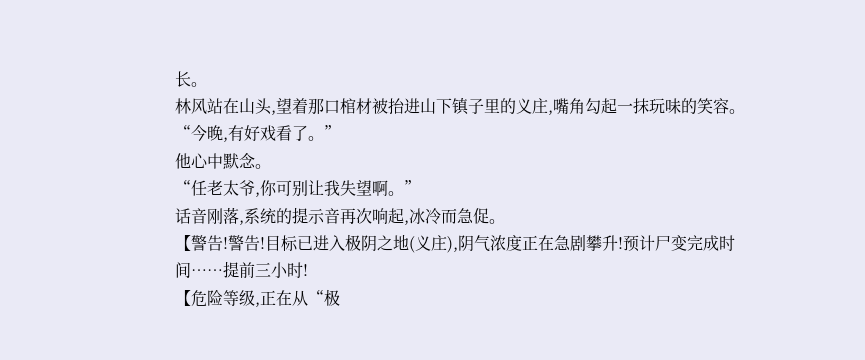长。
林风站在山头,望着那口棺材被抬进山下镇子里的义庄,嘴角勾起一抹玩味的笑容。
“今晚,有好戏看了。”
他心中默念。
“任老太爷,你可别让我失望啊。”
话音刚落,系统的提示音再次响起,冰冷而急促。
【警告!警告!目标已进入极阴之地(义庄),阴气浓度正在急剧攀升!预计尸变完成时间……提前三小时!
【危险等级,正在从“极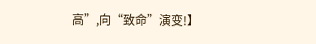高”,向“致命”演变!】